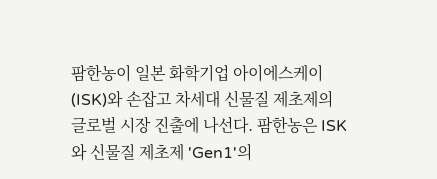팜한농이 일본 화학기업 아이에스케이(ISK)와 손잡고 차세대 신물질 제초제의 글로벌 시장 진출에 나선다. 팜한농은 ISK와 신물질 제초제 'Gen1'의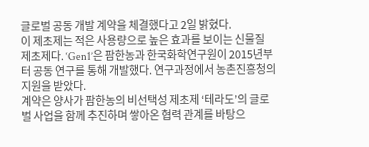글로벌 공동 개발 계약을 체결했다고 2일 밝혔다.
이 제초제는 적은 사용량으로 높은 효과를 보이는 신물질 제초제다. ‘Gen1’은 팜한농과 한국화학연구원이 2015년부터 공동 연구를 통해 개발했다. 연구과정에서 농촌진흥청의 지원을 받았다.
계약은 양사가 팜한농의 비선택성 제초제 ‘테라도’의 글로벌 사업을 함께 추진하며 쌓아온 협력 관계를 바탕으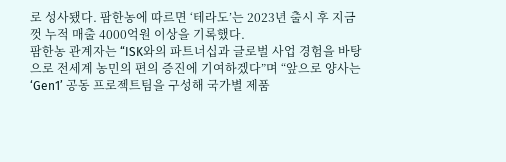로 성사됐다. 팜한농에 따르면 ‘테라도’는 2023년 출시 후 지금껏 누적 매출 4000억원 이상을 기록했다.
팜한농 관계자는 “ISK와의 파트너십과 글로벌 사업 경험을 바탕으로 전세계 농민의 편의 증진에 기여하겠다”며 “앞으로 양사는 ‘Gen1’ 공동 프로젝트팀을 구성해 국가별 제품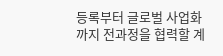등록부터 글로벌 사업화까지 전과정을 협력할 계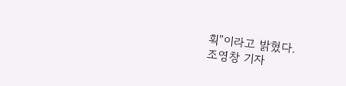획”이라고 밝혔다.
조영창 기자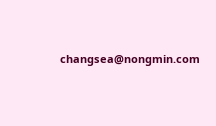changsea@nongmin.com